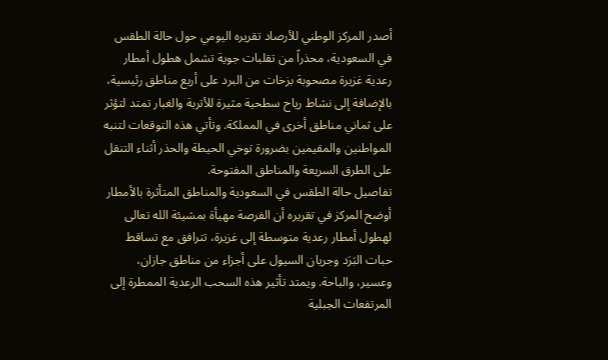أصدر المركز الوطني للأرصاد تقريره اليومي حول حالة الطقس في السعودية، محذراً من تقلبات جوية تشمل هطول أمطار رعدية غزيرة مصحوبة بزخات من البرد على أربع مناطق رئيسية، بالإضافة إلى نشاط رياح سطحية مثيرة للأتربة والغبار تمتد لتؤثر على ثماني مناطق أخرى في المملكة. وتأتي هذه التوقعات لتنبه المواطنين والمقيمين بضرورة توخي الحيطة والحذر أثناء التنقل على الطرق السريعة والمناطق المفتوحة.
تفاصيل حالة الطقس في السعودية والمناطق المتأثرة بالأمطار
أوضح المركز في تقريره أن الفرصة مهيأة بمشيئة الله تعالى لهطول أمطار رعدية متوسطة إلى غزيرة، تترافق مع تساقط حبات البَرَد وجريان السيول على أجزاء من مناطق جازان، وعسير، والباحة. ويمتد تأثير هذه السحب الرعدية الممطرة إلى المرتفعات الجبلية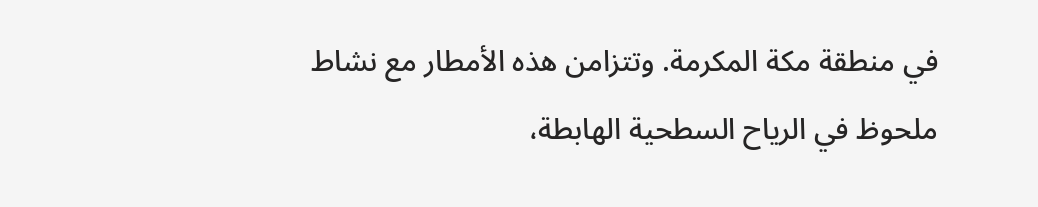في منطقة مكة المكرمة. وتتزامن هذه الأمطار مع نشاط ملحوظ في الرياح السطحية الهابطة،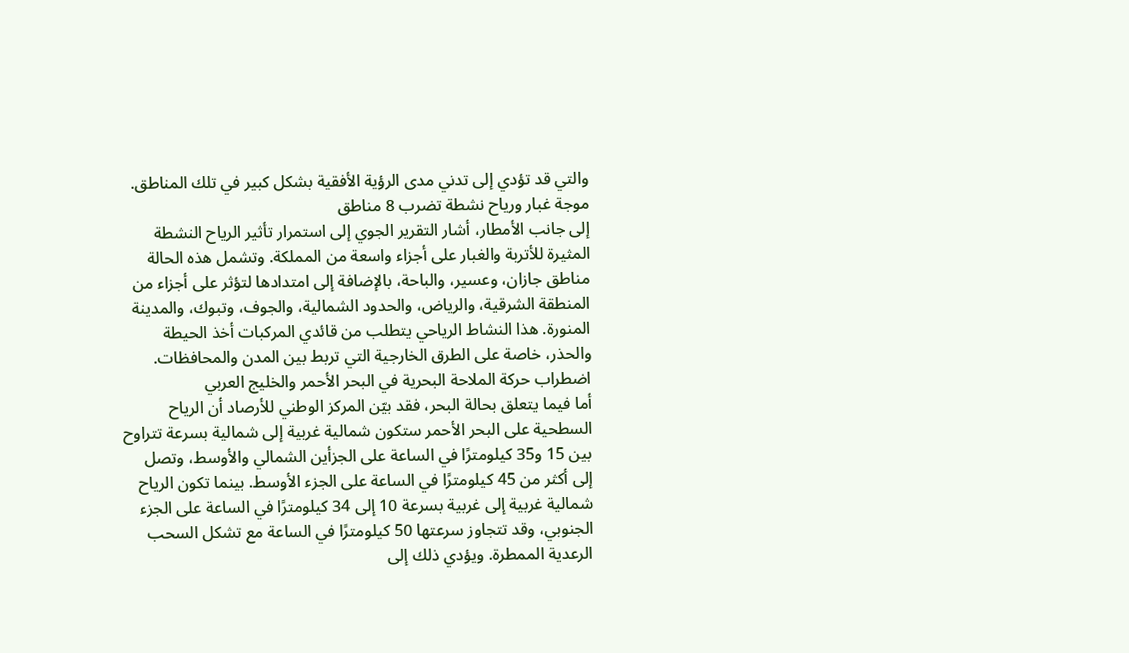والتي قد تؤدي إلى تدني مدى الرؤية الأفقية بشكل كبير في تلك المناطق.
موجة غبار ورياح نشطة تضرب 8 مناطق
إلى جانب الأمطار، أشار التقرير الجوي إلى استمرار تأثير الرياح النشطة المثيرة للأتربة والغبار على أجزاء واسعة من المملكة. وتشمل هذه الحالة مناطق جازان، وعسير، والباحة، بالإضافة إلى امتدادها لتؤثر على أجزاء من المنطقة الشرقية، والرياض، والحدود الشمالية، والجوف، وتبوك، والمدينة المنورة. هذا النشاط الرياحي يتطلب من قائدي المركبات أخذ الحيطة والحذر، خاصة على الطرق الخارجية التي تربط بين المدن والمحافظات.
اضطراب حركة الملاحة البحرية في البحر الأحمر والخليج العربي
أما فيما يتعلق بحالة البحر، فقد بيّن المركز الوطني للأرصاد أن الرياح السطحية على البحر الأحمر ستكون شمالية غربية إلى شمالية بسرعة تتراوح بين 15 و35 كيلومترًا في الساعة على الجزأين الشمالي والأوسط، وتصل إلى أكثر من 45 كيلومترًا في الساعة على الجزء الأوسط. بينما تكون الرياح شمالية غربية إلى غربية بسرعة 10 إلى 34 كيلومترًا في الساعة على الجزء الجنوبي، وقد تتجاوز سرعتها 50 كيلومترًا في الساعة مع تشكل السحب الرعدية الممطرة. ويؤدي ذلك إلى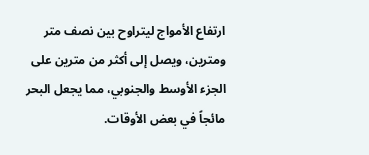ارتفاع الأمواج ليتراوح بين نصف متر ومترين، ويصل إلى أكثر من مترين على الجزء الأوسط والجنوبي، مما يجعل البحر مائجاً في بعض الأوقات.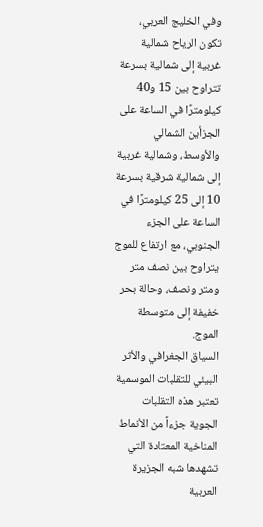وفي الخليج العربي، تكون الرياح شمالية غربية إلى شمالية بسرعة تتراوح بين 15 و40 كيلومترًا في الساعة على الجزأين الشمالي والأوسط، وشمالية غربية إلى شمالية شرقية بسرعة 10 إلى 25 كيلومترًا في الساعة على الجزء الجنوبي، مع ارتفاع للموج يتراوح بين نصف متر ومتر ونصف، وحالة بحر خفيفة إلى متوسطة الموج.
السياق الجغرافي والأثر البيئي للتقلبات الموسمية
تعتبر هذه التقلبات الجوية جزءاً من الأنماط المناخية المعتادة التي تشهدها شبه الجزيرة العربية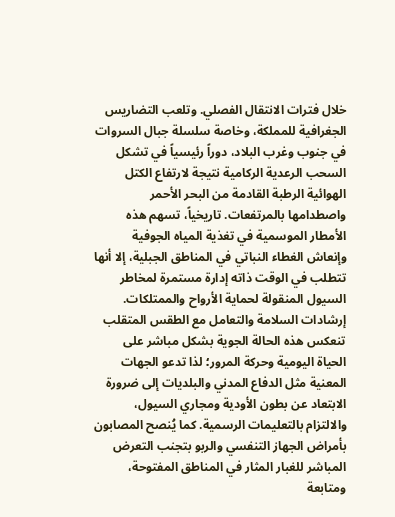خلال فترات الانتقال الفصلي. وتلعب التضاريس الجغرافية للمملكة، وخاصة سلسلة جبال السروات في جنوب وغرب البلاد، دوراً رئيسياً في تشكل السحب الرعدية الركامية نتيجة لارتفاع الكتل الهوائية الرطبة القادمة من البحر الأحمر واصطدامها بالمرتفعات. تاريخياً، تسهم هذه الأمطار الموسمية في تغذية المياه الجوفية وإنعاش الغطاء النباتي في المناطق الجبلية، إلا أنها تتطلب في الوقت ذاته إدارة مستمرة لمخاطر السيول المنقولة لحماية الأرواح والممتلكات.
إرشادات السلامة والتعامل مع الطقس المتقلب
تنعكس هذه الحالة الجوية بشكل مباشر على الحياة اليومية وحركة المرور؛ لذا تدعو الجهات المعنية مثل الدفاع المدني والبلديات إلى ضرورة الابتعاد عن بطون الأودية ومجاري السيول، والالتزام بالتعليمات الرسمية. كما يُنصح المصابون بأمراض الجهاز التنفسي والربو بتجنب التعرض المباشر للغبار المثار في المناطق المفتوحة، ومتابعة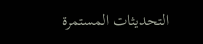التحديثات المستمرة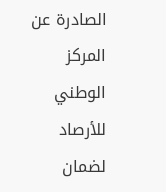الصادرة عن المركز الوطني للأرصاد لضمان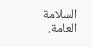السلامة العامة.